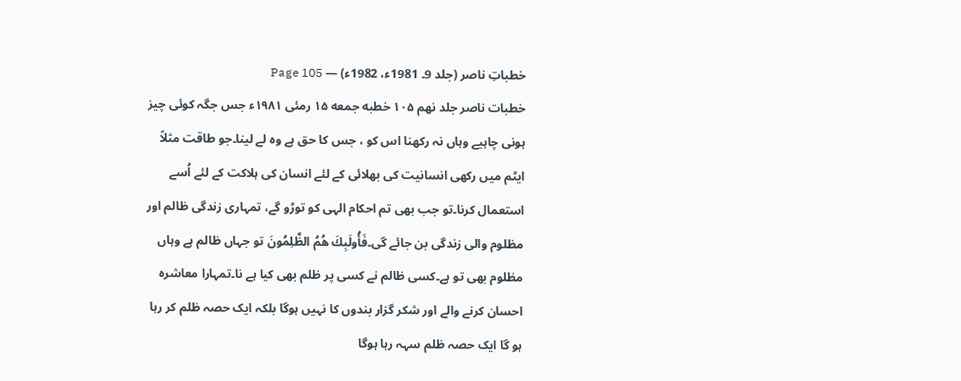خطباتِ ناصر (جلد 9۔ 1981ء، 1982ء) — Page 105
خطبات ناصر جلد نهم ۱۰۵ خطبه جمعه ۱۵ رمئی ۱۹۸۱ء جس جگہ کوئی چیز ہونی چاہیے وہاں نہ رکھنا اس کو ، جس کا حق ہے وہ لے لینا۔جو طاقت مثلاً ایٹم میں رکھی انسانیت کی بھلائی کے لئے انسان کی ہلاکت کے لئے اُسے استعمال کرنا۔تو جب بھی تم احکام الہی کو توڑو گے، تمہاری زندگی ظالم اور مظلوم والی زندگی بن جائے گی۔فَأُولَبِكَ هُمُ الظَّلِمُونَ تو جہاں ظالم ہے وہاں مظلوم بھی تو ہے۔کسی ظالم نے کسی پر ظلم بھی کیا ہے نا۔تمہارا معاشرہ احسان کرنے والے اور شکر گزار بندوں کا نہیں ہوگا بلکہ ایک حصہ ظلم کر رہا ہو گا ایک حصہ ظلم سہہ رہا ہوگا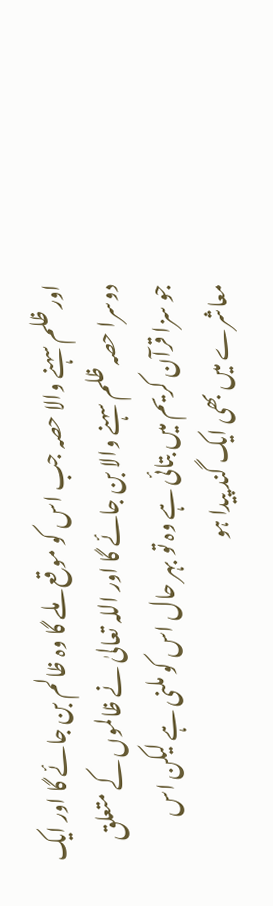اور ظلم سہنے والا حصہ جب اس کو موقع ملے گا وہ ظالم بن جائے گا اور ایک دوسرا حصہ ظلم سہنے والا بن جائے گا اور اللہ تعالیٰ نے ظالموں کے متعلق جو سزا قرآن کریم میں بتائی ہے وہ تو بہر حال اس کو ملنی ہے لیکن اس معاشرے میں بھی ایک گند پیدا ہو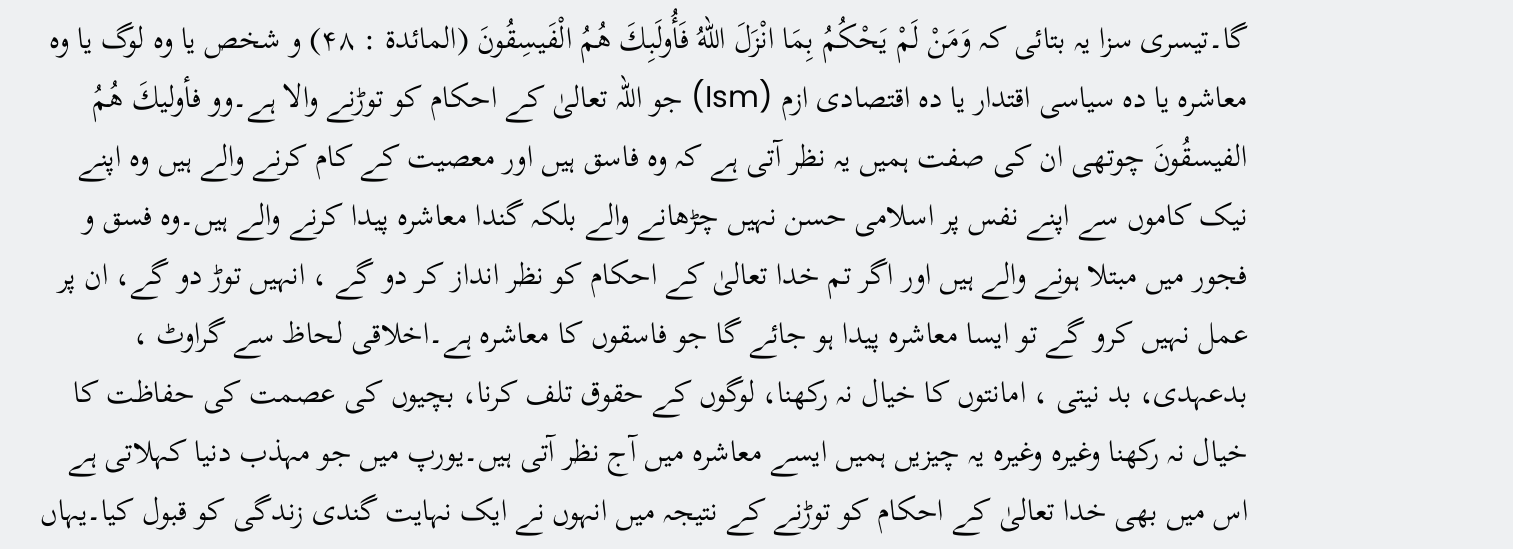گا۔تیسری سزا یہ بتائی کہ وَمَنْ لَمْ يَحْكُمُ بِمَا انْزَلَ اللهُ فَأُولَبِكَ هُمُ الْفَيسِقُونَ (المائدة : ۴۸) و شخص یا وہ لوگ یا وہ معاشرہ یا ده سیاسی اقتدار یا ده اقتصادی ازم (Ism) جو اللہ تعالیٰ کے احکام کو توڑنے والا ہے۔وو فأوليكَ هُمُ الفيسقُونَ چوتھی ان کی صفت ہمیں یہ نظر آتی ہے کہ وہ فاسق ہیں اور معصیت کے کام کرنے والے ہیں وہ اپنے نیک کاموں سے اپنے نفس پر اسلامی حسن نہیں چڑھانے والے بلکہ گندا معاشرہ پیدا کرنے والے ہیں۔وہ فسق و فجور میں مبتلا ہونے والے ہیں اور اگر تم خدا تعالیٰ کے احکام کو نظر انداز کر دو گے ، انہیں توڑ دو گے، ان پر عمل نہیں کرو گے تو ایسا معاشرہ پیدا ہو جائے گا جو فاسقوں کا معاشرہ ہے۔اخلاقی لحاظ سے گراوٹ ، بدعہدی، بد نیتی ، امانتوں کا خیال نہ رکھنا، لوگوں کے حقوق تلف کرنا، بچیوں کی عصمت کی حفاظت کا خیال نہ رکھنا وغیرہ وغیرہ یہ چیزیں ہمیں ایسے معاشرہ میں آج نظر آتی ہیں۔یورپ میں جو مہذب دنیا کہلاتی ہے اس میں بھی خدا تعالیٰ کے احکام کو توڑنے کے نتیجہ میں انہوں نے ایک نہایت گندی زندگی کو قبول کیا۔یہاں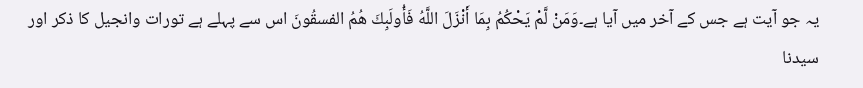یہ جو آیت ہے جس کے آخر میں آیا ہے۔وَمَنْ لَّمْ يَحْكُمُ بِمَا أَنْزَلَ اللَّهُ فَأُولَبِكَ هُمُ الفسقُونَ اس سے پہلے ہے تورات وانجیل کا ذکر اور سیدنا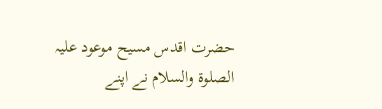حضرت اقدس مسیح موعود علیہ الصلوۃ والسلام نے اپنے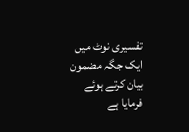تفسیری نوٹ میں ایک جگہ مضمون بیان کرتے ہوئے فرمایا ہے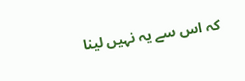کہ اس سے یہ نہیں لینا